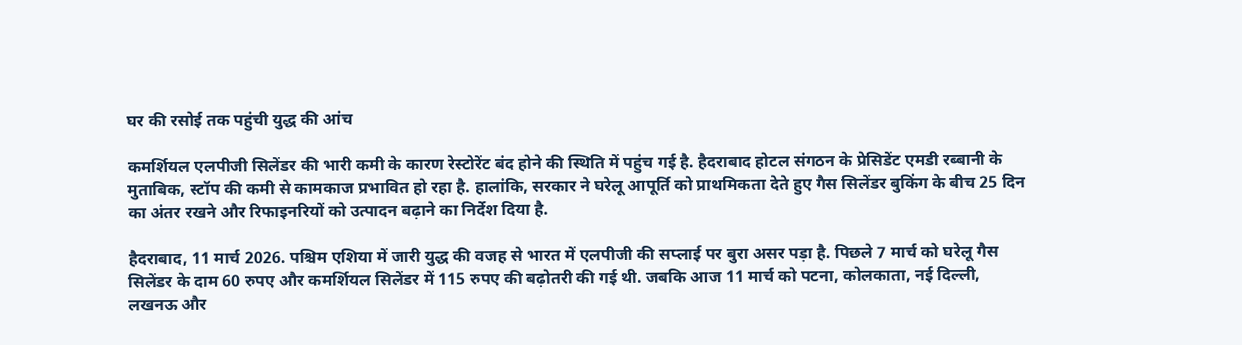घर की रसोई तक पहुंची युद्ध की आंच

कमर्शियल एलपीजी सिलेंडर की भारी कमी के कारण रेस्टोरेंट बंद होने की स्थिति में पहुंच गई है. हैदराबाद होटल संगठन के प्रेसिडेंट एमडी रब्बानी के मुताबिक, स्टॉप की कमी से कामकाज प्रभावित हो रहा है. हालांकि, सरकार ने घरेलू आपूर्ति को प्राथमिकता देते हुए गैस सिलेंडर बुकिंग के बीच 25 दिन का अंतर रखने और रिफाइनरियों को उत्पादन बढ़ाने का निर्देश दिया है.

हैदराबाद, 11 मार्च 2026. पश्चिम एशिया में जारी युद्ध की वजह से भारत में एलपीजी की सप्लाई पर बुरा असर पड़ा है. पिछले 7 मार्च को घरेलू गैस सिलेंडर के दाम 60 रुपए और कमर्शियल सिलेंडर में 115 रुपए की बढ़ोतरी की गई थी. जबकि आज 11 मार्च को पटना, कोलकाता, नई दिल्ली, लखनऊ और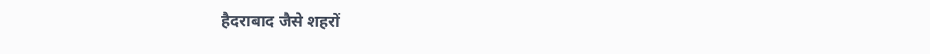हैदराबाद जैसे शहरों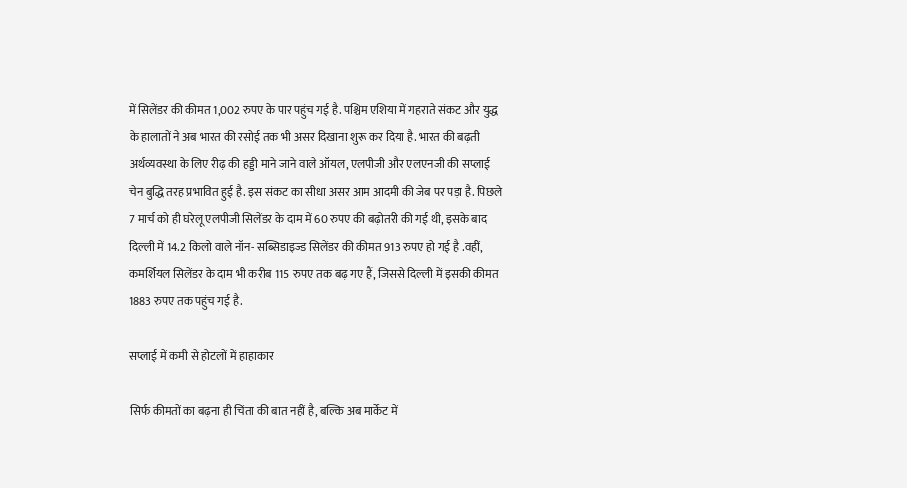में सिलेंडर की कीमत 1,002 रुपए के पार पहुंच गई है. पश्चिम एशिया में गहराते संकट और युद्ध के हालातों ने अब भारत की रसोई तक भी असर दिखाना शुरू कर दिया है. भारत की बढ़ती अर्थव्यवस्था के लिए रीढ़ की हड्डी माने जाने वाले ऑयल, एलपीजी और एलएनजी की सप्लाई चेन बुद्धि तरह प्रभावित हुई है. इस संकट का सीधा असर आम आदमी की जेब पर पड़ा है. पिछले 7 मार्च को ही घरेलू एलपीजी सिलेंडर के दाम में 60 रुपए की बढ़ोतरी की गई थी, इसके बाद दिल्ली में 14.2 किलो वाले नॉन- सब्सिडाइज्ड सिलेंडर की कीमत 913 रुपए हो गई है .वहीं, कमर्शियल सिलेंडर के दाम भी करीब 115 रुपए तक बढ़ गए हैं, जिससे दिल्ली में इसकी कीमत 1883 रुपए तक पहुंच गई है.

सप्लाई में कमी से होटलों में हाहाकार

सिर्फ कीमतों का बढ़ना ही चिंता की बात नहीं है, बल्कि अब मार्केट में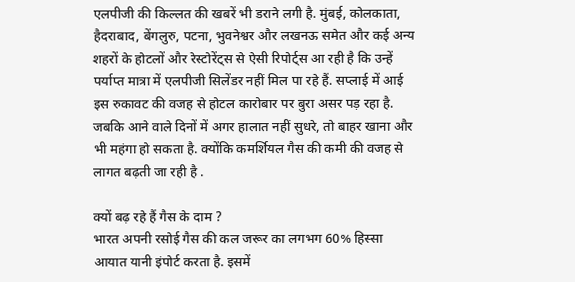एलपीजी की किल्लत की खबरें भी डराने लगी है. मुंबई, कोलकाता, हैदराबाद, बेंगलुरु, पटना, भुवनेश्वर और लखनऊ समेत और कई अन्य शहरों के होटलों और रेस्टोरेंट्स से ऐसी रिपोर्ट्स आ रही है कि उन्हें पर्याप्त मात्रा में एलपीजी सिलेंडर नहीं मिल पा रहे हैं. सप्लाई में आई इस रुकावट की वजह से होटल कारोबार पर बुरा असर पड़ रहा है. जबकि आने वाले दिनों में अगर हालात नहीं सुधरे, तो बाहर खाना और भी महंगा हो सकता है. क्योंकि कमर्शियल गैस की कमी की वजह से लागत बढ़ती जा रही है .

क्यों बढ़ रहे हैं गैस के दाम ?
भारत अपनी रसोई गैस की कल जरूर का लगभग 60% हिस्सा आयात यानी इंपोर्ट करता है. इसमें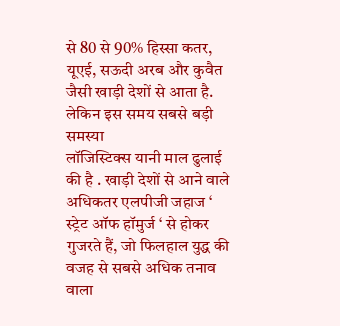से 80 से 90% हिस्सा कतर, यूएई, सऊदी अरब और कुवैत जैसी खाड़ी देशों से आता है. लेकिन इस समय सबसे बड़ी समस्या
लॉजिस्टिक्स यानी माल ढुलाई की है . खाड़ी देशों से आने वाले अधिकतर एलपीजी जहाज ‘ स्ट्रेट ऑफ हॉमुर्ज ‘ से होकर गुजरते हैं, जो फिलहाल युद्ध की वजह से सबसे अधिक तनाव वाला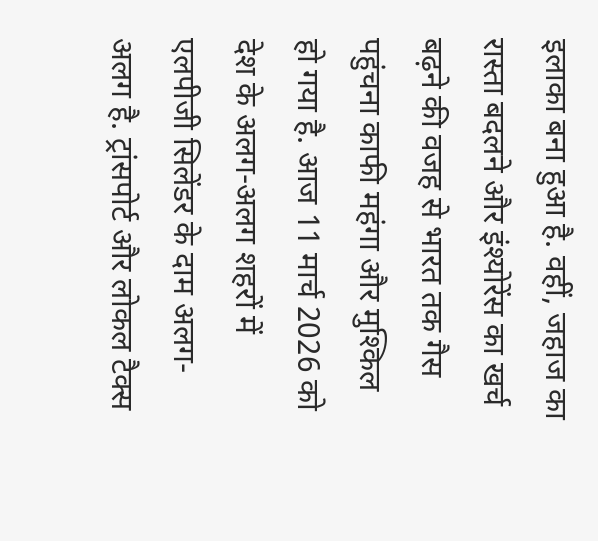इलाका बना हुआ है. वहीं, जहाज का रास्ता बदलने और इंश्योरेंस का खर्च बढ़ने की वजह से भारत तक गैस पहुंचना काफी महंगा और मुश्किल हो गया है. आज 11 मार्च 2026 को देश के अलग-अलग शहरों में एलपीजी सिलेंडर के दाम अलग-अलग है. ट्रांसपोर्ट और लोकल टैक्स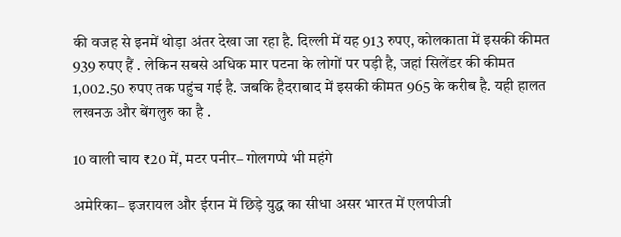की वजह से इनमें थोड़ा अंतर देखा जा रहा है. दिल्ली में यह 913 रुपए, कोलकाता में इसकी कीमत 939 रुपए हैं . लेकिन सबसे अधिक मार पटना के लोगों पर पड़ी है, जहां सिलेंडर की कीमत 1,002.50 रुपए तक पहुंच गई है. जबकि हैदराबाद में इसकी कीमत 965 के करीब है. यही हालत लखनऊ और बेंगलुरु का है .

10 वाली चाय ₹20 में, मटर पनीर– गोलगप्पे भी महंगे

अमेरिका– इजरायल और ईरान में छिड़े युद्ध का सीधा असर भारत में एलपीजी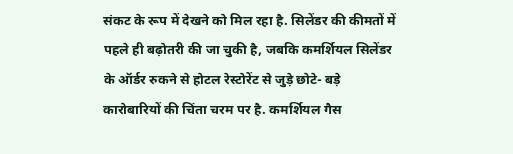संकट के रूप में देखने को मिल रहा है. सिलेंडर की कीमतों में पहले ही बढ़ोतरी की जा चुकी है, जबकि कमर्शियल सिलेंडर के ऑर्डर रुकने से होटल रेस्टोरेंट से जुड़े छोटे- बड़े कारोबारियों की चिंता चरम पर है. कमर्शियल गैस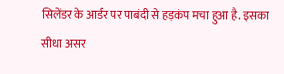सिलेंडर के आर्डर पर पाबंदी से हड़कंप मचा हुआ है. इसका सीधा असर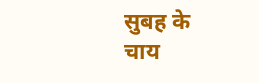सुबह के चाय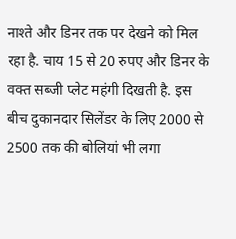नाश्ते और डिनर तक पर देखने को मिल रहा है. चाय 15 से 20 रुपए और डिनर के वक्त सब्जी प्लेट महंगी दिखती है. इस बीच दुकानदार सिलेंडर के लिए 2000 से 2500 तक की बोलियां भी लगा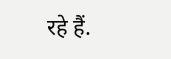रहे हैं.